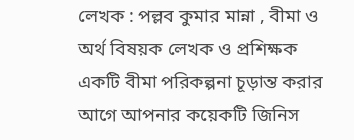লেখক : পল্লব কুমার মান্না , বীমা ও অর্থ বিষয়ক লেখক ও প্রশিক্ষক
একটি বীমা পরিকল্পনা চূড়ান্ত করার আগে আপনার কয়েকটি জিনিস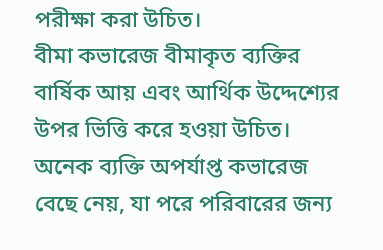পরীক্ষা করা উচিত।
বীমা কভারেজ বীমাকৃত ব্যক্তির বার্ষিক আয় এবং আর্থিক উদ্দেশ্যের উপর ভিত্তি করে হওয়া উচিত।
অনেক ব্যক্তি অপর্যাপ্ত কভারেজ বেছে নেয়, যা পরে পরিবারের জন্য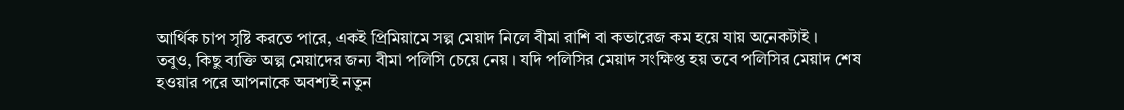আর্থিক চাপ সৃষ্টি করতে পারে, একই প্রিমিয়ামে সল্প মেয়াদ নিলে বীমা রাশি বা কভারেজ কম হয়ে যায় অনেকটাই ।
তবুও, কিছু ব্যক্তি অল্প মেয়াদের জন্য বীমা পলিসি চেয়ে নেয় । যদি পলিসির মেয়াদ সংক্ষিপ্ত হয় তবে পলিসির মেয়াদ শেষ হওয়ার পরে আপনাকে অবশ্যই নতুন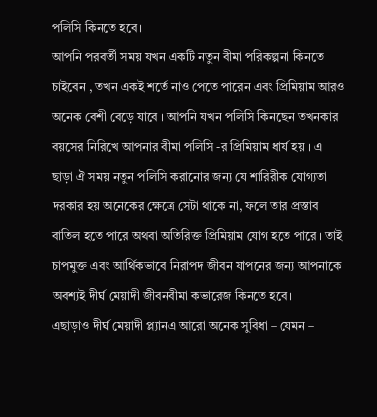পলিসি কিনতে হবে।
আপনি পরবর্তী সময় যখন একটি নতুন বীমা পরিকল্পনা কিনতে চাইবেন , তখন একই শর্তে নাও পেতে পারেন এবং প্রিমিয়াম আরও অনেক বেশী বেড়ে যাবে । আপনি যখন পলিসি কিনছেন তখনকার বয়সের নিরিখে আপনার বীমা পলিসি -র প্রিমিয়াম ধার্য হয় । এ ছাড়া ঐ সময় নতুন পলিসি করানোর জন্য যে শারিরীক যোগ্যতা দরকার হয় অনেকের ক্ষেত্রে সেটা থাকে না, ফলে তার প্রস্তাব বাতিল হতে পারে অথবা অতিরিক্ত প্রিমিয়াম যোগ হতে পারে । তাই চাপমুক্ত এবং আর্থিকভাবে নিরাপদ জীবন যাপনের জন্য আপনাকে অবশ্যই দীর্ঘ মেয়াদী জীবনবীমা কভারেজ কিনতে হবে।
এছাড়াও দীর্ঘ মেয়াদী প্ল্যানএ আরো অনেক সুবিধা – যেমন –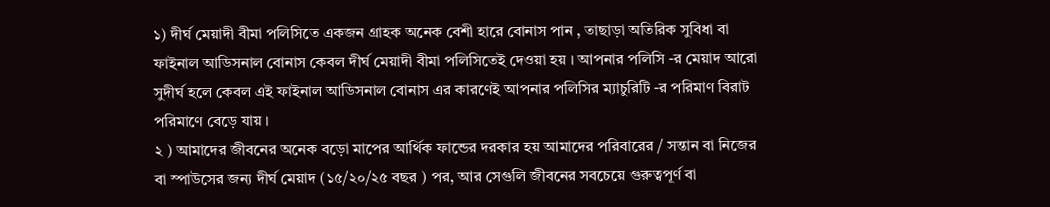১) দীর্ঘ মেয়াদী বীমা পলিসিতে একজন গ্রাহক অনেক বেশী হারে বোনাস পান , তাছাড়া অতিরিক সুবিধা বা ফাইনাল আডিসনাল বোনাস কেবল দীর্ঘ মেয়াদী বীমা পলিসিতেই দেওয়া হয় । আপনার পলিসি -র মেয়াদ আরো সুদীর্ঘ হলে কেবল এই ফাইনাল আডিসনাল বোনাস এর কারণেই আপনার পলিসির ম্যাচুরিটি -র পরিমাণ বিরাট পরিমাণে বেড়ে যায় ।
২ ) আমাদের জীবনের অনেক বড়ো মাপের আর্থিক ফান্ডের দরকার হয় আমাদের পরিবারের / সন্তান বা নিজের বা স্পাউসের জন্য দীর্ঘ মেয়াদ (১৫/২০/২৫ বছর ) পর, আর সেগুলি জীবনের সবচেয়ে গুরুত্বপূর্ণ বা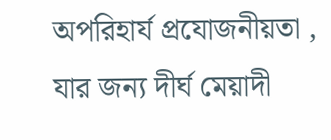অপরিহার্য প্রযোজনীয়তা , যার জন্য দীর্ঘ মেয়াদী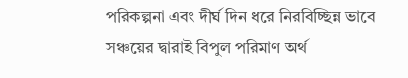পরিকল্পনা এবং দীর্ঘ দিন ধরে নিরবিচ্ছিন্ন ভাবে সঞ্চয়ের দ্বারাই বিপুল পরিমাণ অর্থ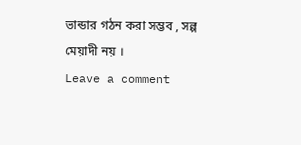ভান্ডার গঠন করা সম্ভব , সল্প মেয়াদী নয় ।
Leave a comment